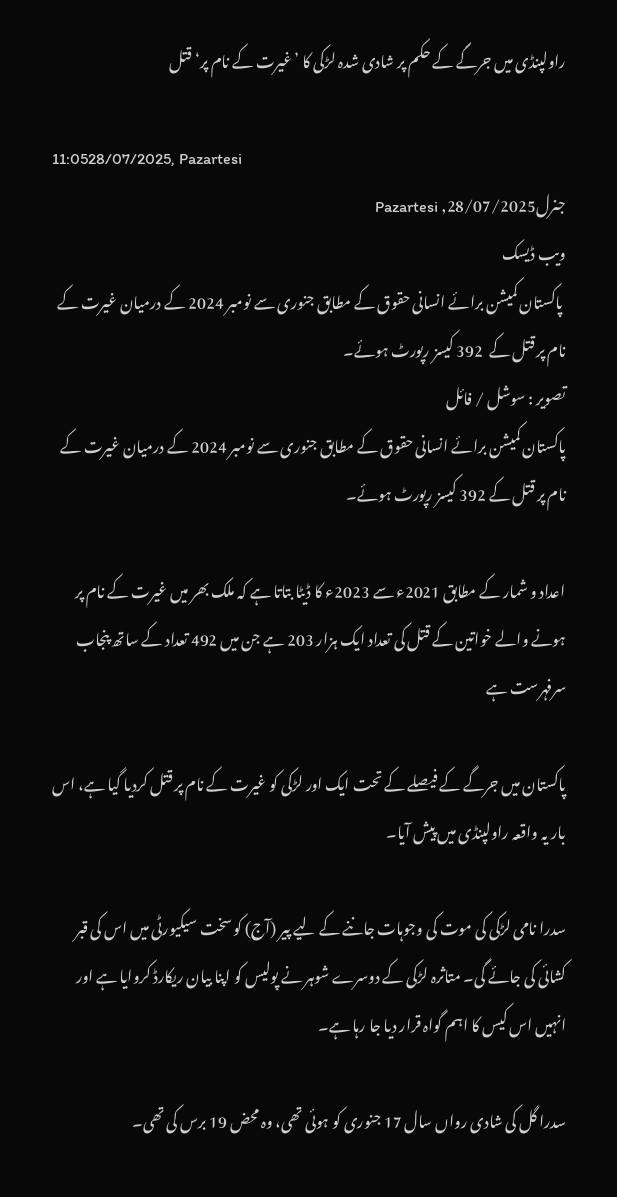راولپنڈی میں جرگے کے حکم پر شادی شدہ لڑکی کا ’غیرت کے نام پر‘ قتل

11:0528/07/2025, Pazartesi
جنرل28/07/2025, Pazartesi
ویب ڈیسک
 پاکستان کمیشن برائے انسانی حقوق کے مطابق جنوری سے نومبر 2024 کے درمیان غیرت کے نام پر قتل کے  392 کیسز رپورٹ ہوئے۔
تصویر : سوشل / فائل
پاکستان کمیشن برائے انسانی حقوق کے مطابق جنوری سے نومبر 2024 کے درمیان غیرت کے نام پر قتل کے 392 کیسز رپورٹ ہوئے۔

اعداد و شمار کے مطابق 2021ء سے 2023ء کا ڈیٹا بتاتا ہے کہ ملک بھر میں غیرت کے نام پر ہونے والے خواتین کے قتل کی تعداد ایک ہزار 203 ہے جن میں 492 تعداد کے ساتھ پنجاب سرفہرست ہے

پاکستان میں جرگے کے فیصلے کے تحت ایک اور لڑکی کو غیرت کے نام پر قتل کردیا گیا ہے، اس بار یہ واقعہ راولپنڈی میں پیش آیا۔

سدرا نامی لڑکی کی موت کی وجوہات جاننے کے لیے پیر (آج) کو سخت سیکیورٹی میں اس کی قبر کشائی کی جائے گی۔ متاثرہ لڑکی کے دوسرے شوہر نے پولیس کو اپنا بیان ریکارڈ کروایا ہے اور انہیں اس کیس کا اہم گواہ قرار دیا جا رہا ہے۔

سدرا گل کی شادی رواں سال 17 جنوری کو ہوئی تھی، وہ محض 19 برس کی تھی۔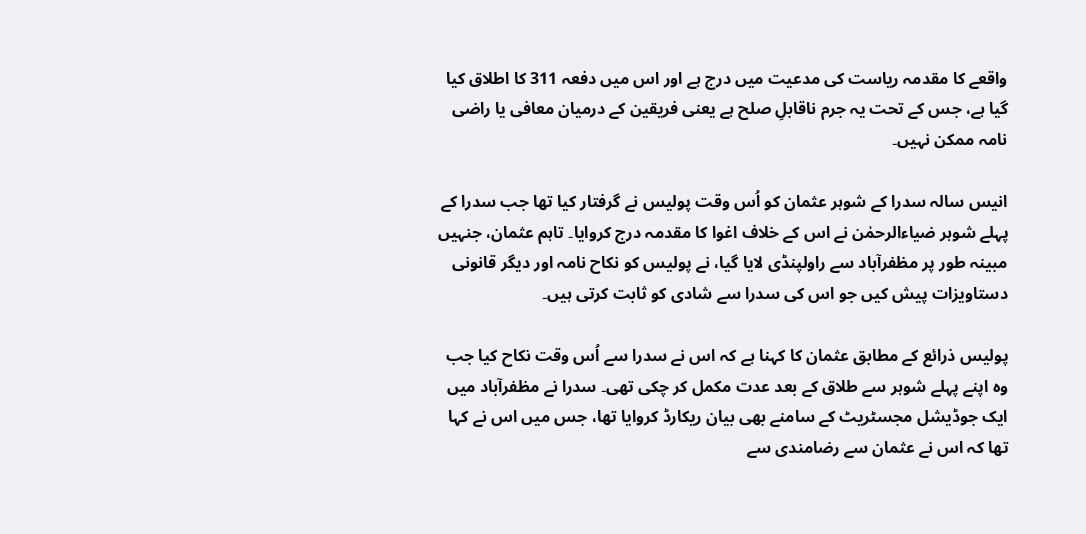واقعے کا مقدمہ ریاست کی مدعیت میں درج ہے اور اس میں دفعہ 311 کا اطلاق کیا گیا ہے، جس کے تحت یہ جرم ناقابلِ صلح ہے یعنی فریقین کے درمیان معافی یا راضی نامہ ممکن نہیں۔

انیس سالہ سدرا کے شوہر عثمان کو اُس وقت پولیس نے گرفتار کیا تھا جب سدرا کے پہلے شوہر ضیاءالرحمٰن نے اس کے خلاف اغوا کا مقدمہ درج کروایا۔ تاہم عثمان، جنہیں مبینہ طور پر مظفرآباد سے راولپنڈی لایا گیا، نے پولیس کو نکاح نامہ اور دیگر قانونی دستاویزات پیش کیں جو اس کی سدرا سے شادی کو ثابت کرتی ہیں۔

پولیس ذرائع کے مطابق عثمان کا کہنا ہے کہ اس نے سدرا سے اُس وقت نکاح کیا جب وہ اپنے پہلے شوہر سے طلاق کے بعد عدت مکمل کر چکی تھی۔ سدرا نے مظفرآباد میں ایک جوڈیشل مجسٹریٹ کے سامنے بھی بیان ریکارڈ کروایا تھا، جس میں اس نے کہا تھا کہ اس نے عثمان سے رضامندی سے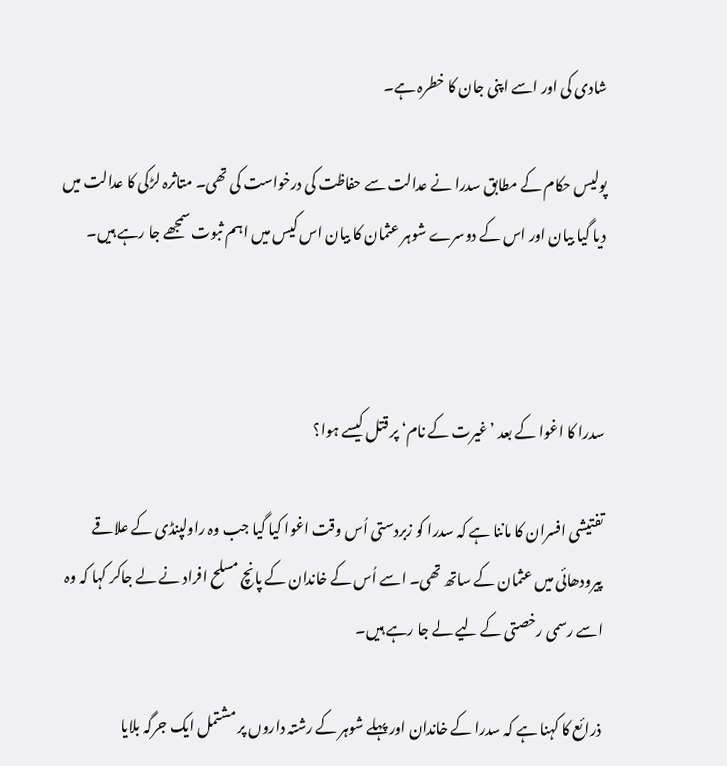شادی کی اور اسے اپنی جان کا خطرہ ہے۔

پولیس حکام کے مطابق سدرا نے عدالت سے حفاظت کی درخواست کی تھی۔ متاثرہ لڑکی کا عدالت میں دیا گیا بیان اور اس کے دوسرے شوہر عثمان کا بیان اس کیس میں اہم ثبوت سمجھے جا رہے ہیں۔



سدرا کا اغوا کے بعد ’غیرت کے نام‘ پر قتل کیسے ہوا؟

تفتیشی افسران کا ماننا ہے کہ سدرا کو زبردستی اُس وقت اغوا کیا گیا جب وہ راولپنڈی کے علاقے پیرودھائی میں عثمان کے ساتھ تھی۔ اسے اُس کے خاندان کے پانچ مسلح افراد نے لے جاکر کہا کہ وہ اسے رسمی رخصتی کے لیے لے جا رہے ہیں۔

ذرائع کا کہنا ہے کہ سدرا کے خاندان اور پہلے شوہر کے رشتہ داروں پر مشتمل ایک جرگہ بلایا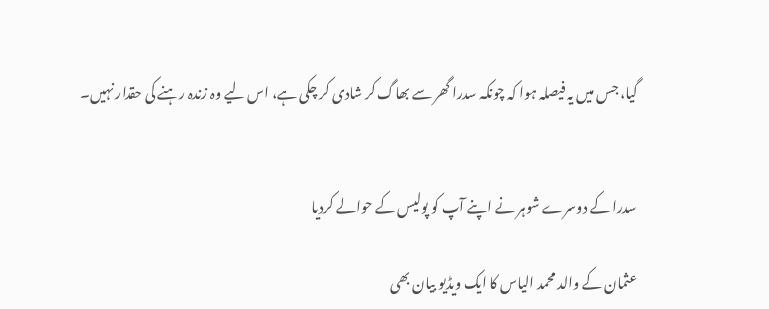گیا، جس میں یہ فیصلہ ہوا کہ چونکہ سدرا گھر سے بھاگ کر شادی کر چکی ہے، اس لیے وہ زندہ رہنے کی حقدار نہیں۔


سدرا کے دوسرے شوہر نے اپنے آپ کو پولیس کے حوالے کردیا

عثمان کے والد محمد الیاس کا ایک ویڈیو بیان بھی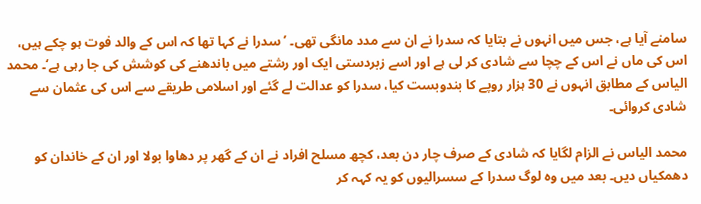سامنے آیا ہے، جس میں انہوں نے بتایا کہ سدرا نے ان سے مدد مانگی تھی۔ ’سدرا نے کہا تھا کہ اس کے والد فوت ہو چکے ہیں، اس کی ماں نے اس کے چچا سے شادی کر لی ہے اور اسے زبردستی ایک اور رشتے میں باندھنے کی کوشش کی جا رہی ہے‘۔ محمد الیاس کے مطابق انہوں نے 30 ہزار روپے کا بندوبست کیا، سدرا کو عدالت لے گئے اور اسلامی طریقے سے اس کی عثمان سے شادی کروائی۔

محمد الیاس نے الزام لگایا کہ شادی کے صرف چار دن بعد، کچھ مسلح افراد نے ان کے گھر پر دھاوا بولا اور ان کے خاندان کو دھمکیاں دیں۔ بعد میں وہ لوگ سدرا کے سسرالیوں کو یہ کہہ کر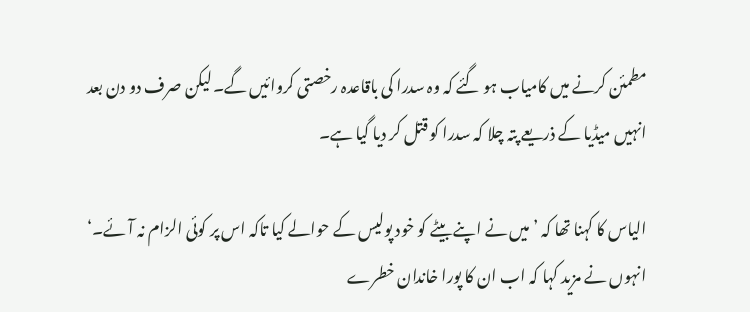مطمئن کرنے میں کامیاب ہو گئے کہ وہ سدرا کی باقاعدہ رخصتی کروائیں گے۔ لیکن صرف دو دن بعد انہیں میڈیا کے ذریعے پتہ چلا کہ سدرا کو قتل کر دیا گیا ہے۔

الیاس کا کہنا تھا کہ ’میں نے اپنے بیٹے کو خود پولیس کے حوالے کیا تاکہ اس پر کوئی الزام نہ آئے۔‘ انہوں نے مزید کہا کہ اب ان کا پورا خاندان خطرے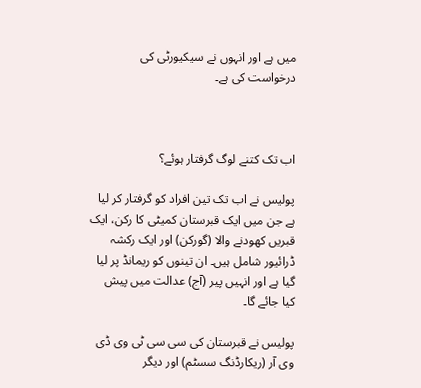میں ہے اور انہوں نے سیکیورٹی کی درخواست کی ہے۔



اب تک کتنے لوگ گرفتار ہوئے؟

پولیس نے اب تک تین افراد کو گرفتار کر لیا ہے جن میں ایک قبرستان کمیٹی کا رکن، ایک قبریں کھودنے والا (گورکن) اور ایک رکشہ ڈرائیور شامل ہیں۔ ان تینوں کو ریمانڈ پر لیا گیا ہے اور انہیں پیر (آج) عدالت میں پیش کیا جائے گا۔

پولیس نے قبرستان کی سی سی ٹی وی ڈی وی آر (ریکارڈنگ سسٹم) اور دیگر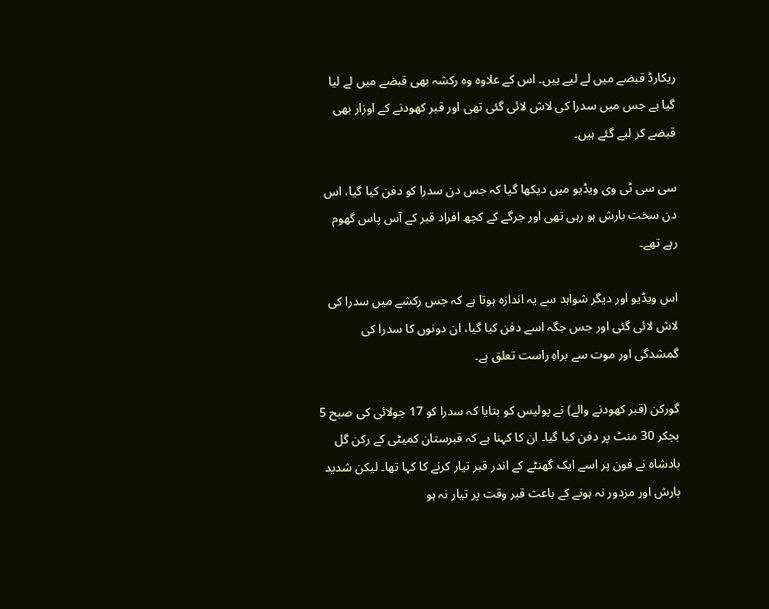ریکارڈ قبضے میں لے لیے ہیں۔ اس کے علاوہ وہ رکشہ بھی قبضے میں لے لیا گیا ہے جس میں سدرا کی لاش لائی گئی تھی اور قبر کھودنے کے اوزار بھی قبضے کر لیے گئے ہیں۔

سی سی ٹی وی ویڈیو میں دیکھا گیا کہ جس دن سدرا کو دفن کیا گیا، اس دن سخت بارش ہو رہی تھی اور جرگے کے کچھ افراد قبر کے آس پاس گھوم رہے تھے۔

اس ویڈیو اور دیگر شواہد سے یہ اندازہ ہوتا ہے کہ جس رکشے میں سدرا کی لاش لائی گئی اور جس جگہ اسے دفن کیا گیا، ان دونوں کا سدرا کی گمشدگی اور موت سے براہِ راست تعلق ہے۔

گورکن (قبر کھودنے والے) نے پولیس کو بتایا کہ سدرا کو 17 جولائی کی صبح 5 بجکر 30 منٹ پر دفن کیا گیا۔ ان کا کہنا ہے کہ قبرستان کمیٹی کے رکن گل بادشاہ نے فون پر اسے ایک گھنٹے کے اندر قبر تیار کرنے کا کہا تھا۔ لیکن شدید بارش اور مزدور نہ ہونے کے باعث قبر وقت پر تیار نہ ہو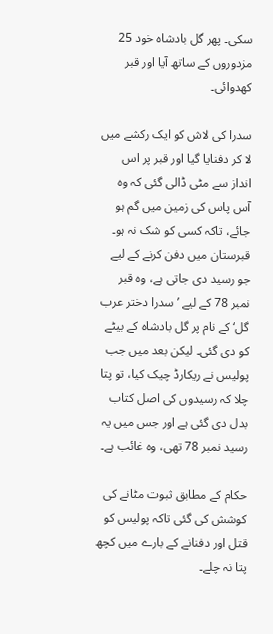سکی۔ پھر گل بادشاہ خود 25 مزدوروں کے ساتھ آیا اور قبر کھدوائی۔

سدرا کی لاش کو ایک رکشے میں لا کر دفنایا گیا اور قبر پر اس انداز سے مٹی ڈالی گئی کہ وہ آس پاس کی زمین میں گم ہو جائے، تاکہ کسی کو شک نہ ہو۔ قبرستان میں دفن کرنے کے لیے جو رسید دی جاتی ہے، وہ قبر نمبر 78 کے لیے ’سدرا دختر عرب گل‘ کے نام پر گل بادشاہ کے بیٹے کو دی گئی۔ لیکن بعد میں جب پولیس نے ریکارڈ چیک کیا، تو پتا چلا کہ رسیدوں کی اصل کتاب بدل دی گئی ہے اور جس میں یہ رسید نمبر 78 تھی، وہ غائب ہے۔

حکام کے مطابق ثبوت مٹانے کی کوشش کی گئی تاکہ پولیس کو قتل اور دفنانے کے بارے میں کچھ پتا نہ چلے۔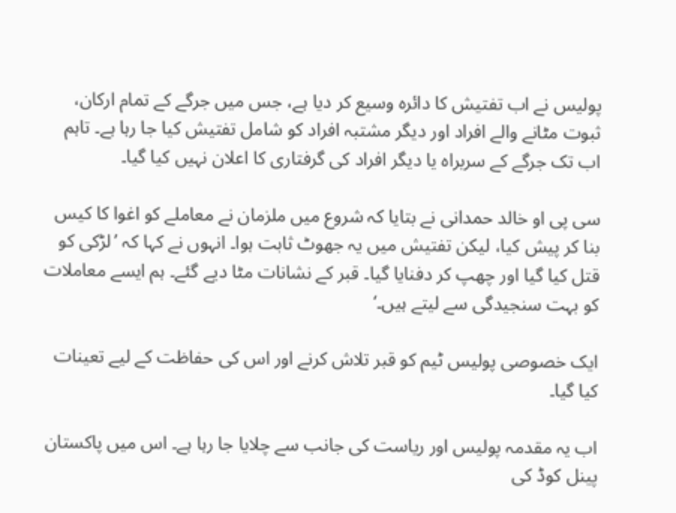پولیس نے اب تفتیش کا دائرہ وسیع کر دیا ہے، جس میں جرگے کے تمام ارکان، ثبوت مٹانے والے افراد اور دیگر مشتبہ افراد کو شامل تفتیش کیا جا رہا ہے۔ تاہم اب تک جرگے کے سربراہ یا دیگر افراد کی گرفتاری کا اعلان نہیں کیا گیا۔

سی پی او خالد حمدانی نے بتایا کہ شروع میں ملزمان نے معاملے کو اغوا کا کیس بنا کر پیش کیا، لیکن تفتیش میں یہ جھوٹ ثابت ہوا۔ انہوں نے کہا کہ ’لڑکی کو قتل کیا گیا اور چھپ کر دفنایا گیا۔ قبر کے نشانات مٹا دیے گئے۔ ہم ایسے معاملات کو بہت سنجیدگی سے لیتے ہیں۔‘

ایک خصوصی پولیس ٹیم کو قبر تلاش کرنے اور اس کی حفاظت کے لیے تعینات کیا گیا۔

اب یہ مقدمہ پولیس اور ریاست کی جانب سے چلایا جا رہا ہے۔ اس میں پاکستان پینل کوڈ کی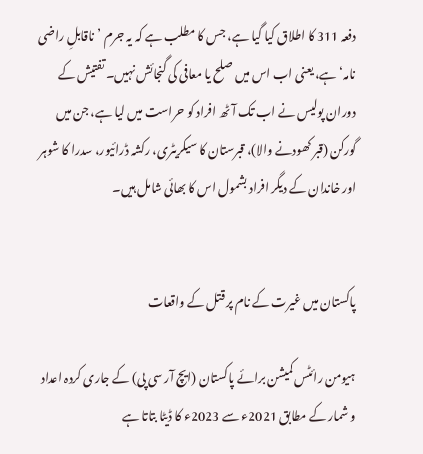دفعہ 311 کا اطلاق کیا گیا ہے، جس کا مطلب ہے کہ یہ جرم ’ناقابلِ راضی نامہ‘ ہے، یعنی اب اس میں صلح یا معافی کی گنجائش نہیں۔ تفتیش کے دوران پولیس نے اب تک آٹھ افراد کو حراست میں لیا ہے، جن میں گورکن (قبر کھودنے والا)، قبرستان کا سیکریٹری، رکشہ ڈرائیور، سدرا کا شوہر اور خاندان کے دیگر افراد بشمول اس کا بھائی شامل ہیں۔


پاکستان میں غیرت کے نام پر قتل کے واقعات

ہیومن رائٹس کمیشن برائے پاکستان (ایچ آر سی پی) کے جاری کردہ اعداد و شمار کے مطابق 2021ء سے 2023ء کا ڈیٹا بتاتا ہے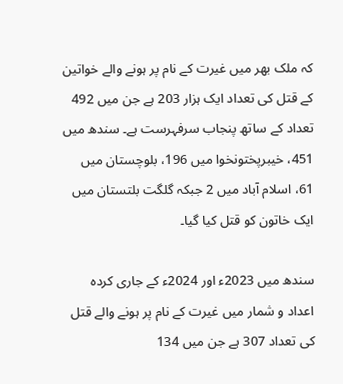کہ ملک بھر میں غیرت کے نام پر ہونے والے خواتین کے قتل کی تعداد ایک ہزار 203 ہے جن میں 492 تعداد کے ساتھ پنجاب سرفہرست ہے۔ سندھ میں 451، خیبرپختونخوا میں 196، بلوچستان میں 61، اسلام آباد میں 2 جبکہ گلگت بلتستان میں ایک خاتون کو قتل کیا گیا۔

سندھ میں 2023ء اور 2024ء کے جاری کردہ اعداد و شمار میں غیرت کے نام پر ہونے والے قتل کی تعداد 307 ہے جن میں 134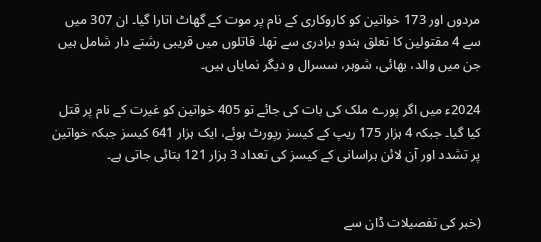مردوں اور 173 خواتین کو کاروکاری کے نام پر موت کے گھاٹ اتارا گیا۔ ان 307 میں سے 4 مقتولین کا تعلق ہندو برادری سے تھا۔ قاتلوں میں قریبی رشتے دار شامل ہیں جن میں والد، بھائی، شوہر، سسرال و دیگر نمایاں ہیں۔

2024ء میں اگر پورے ملک کی بات کی جائے تو 405 خواتین کو غیرت کے نام پر قتل کیا گیا۔ جبکہ 4 ہزار 175 ریپ کے کیسز رپورٹ ہوئے، ایک ہزار 641 کیسز جبکہ خواتین پر تشدد اور آن لائن ہراسانی کے کیسز کی تعداد 3 ہزار 121 بتائی جاتی ہے۔


(خبر کی تفصیلات ڈان سے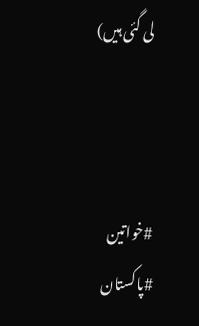لی گئی ہیں)



#خواتین
#پاکستان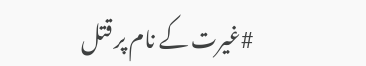#غیرت کے نام پر قتل